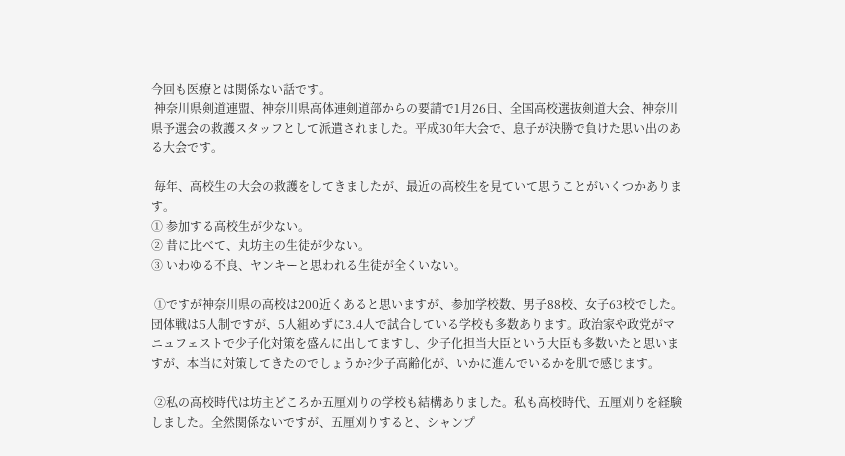今回も医療とは関係ない話です。
 神奈川県剣道連盟、神奈川県高体連剣道部からの要請で1月26日、全国高校選抜剣道大会、神奈川県予選会の救護スタッフとして派遣されました。平成30年大会で、息子が決勝で負けた思い出のある大会です。

 毎年、高校生の大会の救護をしてきましたが、最近の高校生を見ていて思うことがいくつかあります。
① 参加する高校生が少ない。
② 昔に比べて、丸坊主の生徒が少ない。
③ いわゆる不良、ヤンキーと思われる生徒が全くいない。

 ①ですが神奈川県の高校は200近くあると思いますが、参加学校数、男子88校、女子63校でした。団体戦は5人制ですが、5人組めずに3.4人で試合している学校も多数あります。政治家や政党がマニュフェストで少子化対策を盛んに出してますし、少子化担当大臣という大臣も多数いたと思いますが、本当に対策してきたのでしょうか?少子高齢化が、いかに進んでいるかを肌で感じます。

 ②私の高校時代は坊主どころか五厘刈りの学校も結構ありました。私も高校時代、五厘刈りを経験しました。全然関係ないですが、五厘刈りすると、シャンプ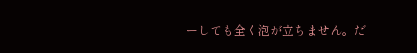ーしても全く泡が立ちません。だ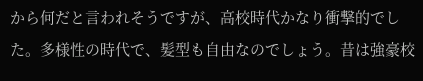から何だと言われそうですが、高校時代かなり衝撃的でした。多様性の時代で、髪型も自由なのでしょう。昔は強豪校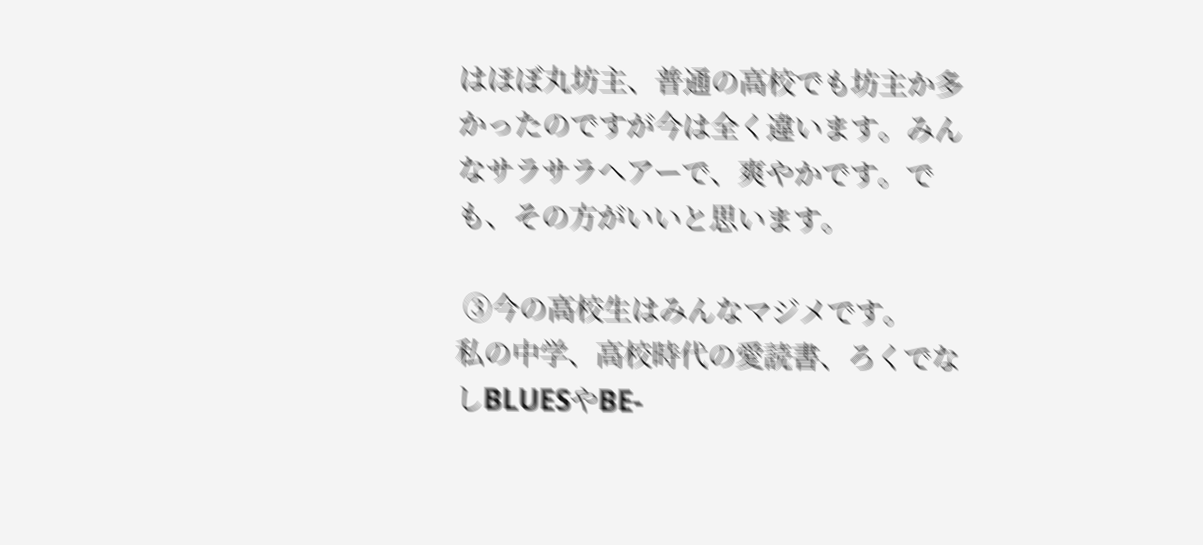はほぼ丸坊主、普通の高校でも坊主か多かったのですが今は全く違います。みんなサラサラヘアーで、爽やかです。でも、その方がいいと思います。

 ③今の高校生はみんなマジメです。
私の中学、高校時代の愛読書、ろくでなしBLUESやBE-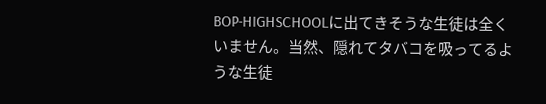BOP-HIGHSCHOOLに出てきそうな生徒は全くいません。当然、隠れてタバコを吸ってるような生徒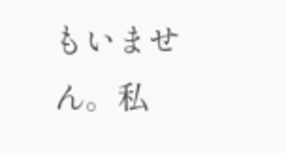もいません。私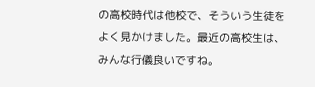の高校時代は他校で、そういう生徒をよく見かけました。最近の高校生は、みんな行儀良いですね。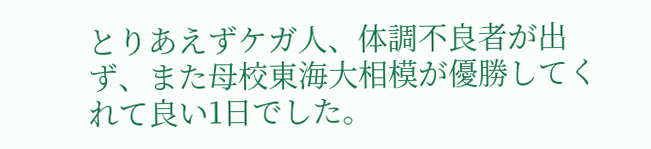とりあえずケガ人、体調不良者が出ず、また母校東海大相模が優勝してくれて良い1日でした。